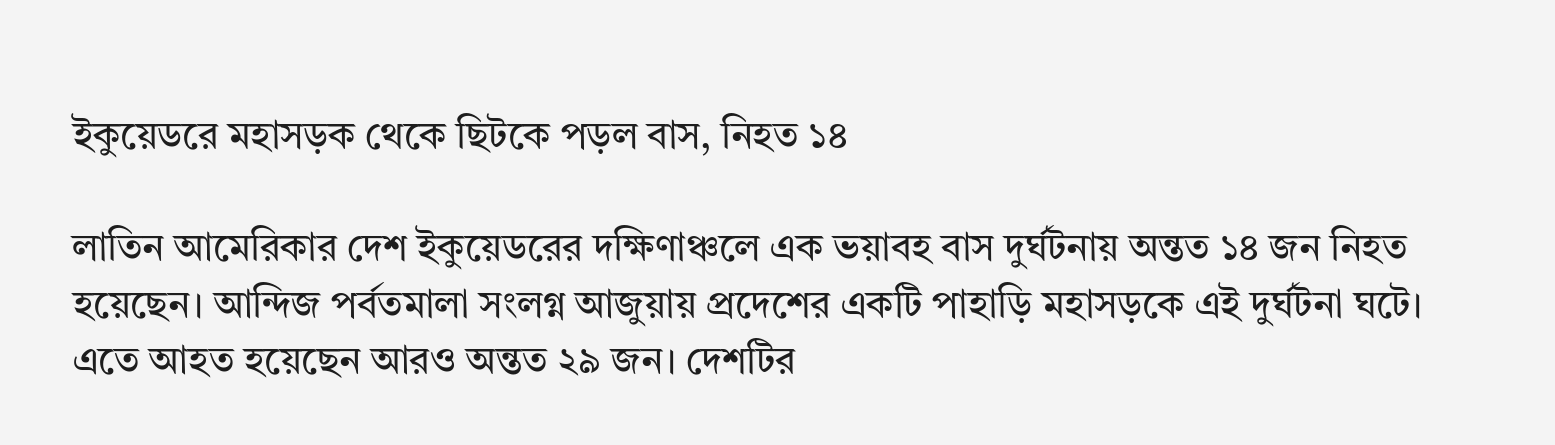ইকুয়েডরে মহাসড়ক থেকে ছিটকে পড়ল বাস, নিহত ১৪

লাতিন আমেরিকার দেশ ইকুয়েডরের দক্ষিণাঞ্চলে এক ভয়াবহ বাস দুর্ঘটনায় অন্তত ১৪ জন নিহত হয়েছেন। আন্দিজ পর্বতমালা সংলগ্ন আজুয়ায় প্রদেশের একটি পাহাড়ি মহাসড়কে এই দুর্ঘটনা ঘটে। এতে আহত হয়েছেন আরও অন্তত ২৯ জন। দেশটির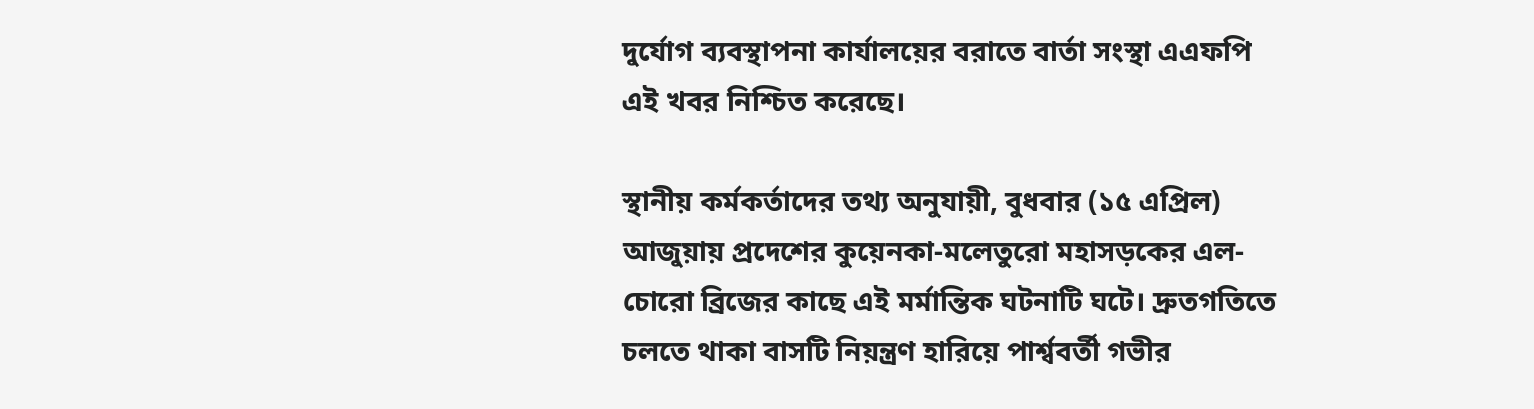দুর্যোগ ব্যবস্থাপনা কার্যালয়ের বরাতে বার্তা সংস্থা এএফপি এই খবর নিশ্চিত করেছে।

স্থানীয় কর্মকর্তাদের তথ্য অনুযায়ী, বুধবার (১৫ এপ্রিল) আজুয়ায় প্রদেশের কুয়েনকা-মলেতুরো মহাসড়কের এল-চোরো ব্রিজের কাছে এই মর্মান্তিক ঘটনাটি ঘটে। দ্রুতগতিতে চলতে থাকা বাসটি নিয়ন্ত্রণ হারিয়ে পার্শ্ববর্তী গভীর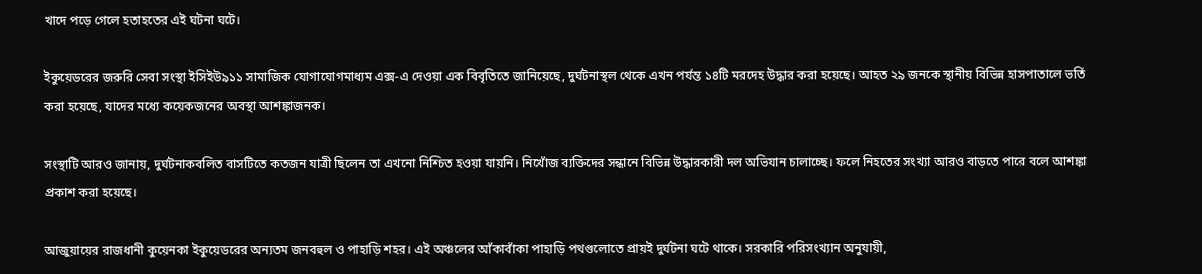খাদে পড়ে গেলে হতাহতের এই ঘটনা ঘটে।

ইকুয়েডরের জরুরি সেবা সংস্থা ইসিইউ৯১১ সামাজিক যোগাযোগমাধ্যম এক্স-এ দেওয়া এক বিবৃতিতে জানিয়েছে, দুর্ঘটনাস্থল থেকে এখন পর্যন্ত ১৪টি মরদেহ উদ্ধার করা হয়েছে। আহত ২৯ জনকে স্থানীয় বিভিন্ন হাসপাতালে ভর্তি করা হয়েছে, যাদের মধ্যে কয়েকজনের অবস্থা আশঙ্কাজনক।

সংস্থাটি আরও জানায়, দুর্ঘটনাকবলিত বাসটিতে কতজন যাত্রী ছিলেন তা এখনো নিশ্চিত হওয়া যায়নি। নিখোঁজ ব্যক্তিদের সন্ধানে বিভিন্ন উদ্ধারকারী দল অভিযান চালাচ্ছে। ফলে নিহতের সংখ্যা আরও বাড়তে পারে বলে আশঙ্কা প্রকাশ করা হয়েছে।

আজুয়ায়ের রাজধানী কুয়েনকা ইকুয়েডরের অন্যতম জনবহুল ও পাহাড়ি শহর। এই অঞ্চলের আঁকাবাঁকা পাহাড়ি পথগুলোতে প্রায়ই দুর্ঘটনা ঘটে থাকে। সরকারি পরিসংখ্যান অনুযায়ী,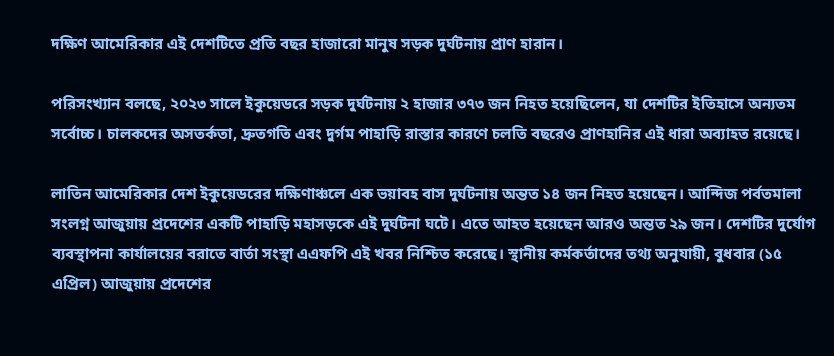দক্ষিণ আমেরিকার এই দেশটিতে প্রতি বছর হাজারো মানুষ সড়ক দুর্ঘটনায় প্রাণ হারান।

পরিসংখ্যান বলছে, ২০২৩ সালে ইকুয়েডরে সড়ক দুর্ঘটনায় ২ হাজার ৩৭৩ জন নিহত হয়েছিলেন, যা দেশটির ইতিহাসে অন্যতম সর্বোচ্চ। চালকদের অসতর্কতা, দ্রুতগতি এবং দুর্গম পাহাড়ি রাস্তার কারণে চলতি বছরেও প্রাণহানির এই ধারা অব্যাহত রয়েছে।

লাতিন আমেরিকার দেশ ইকুয়েডরের দক্ষিণাঞ্চলে এক ভয়াবহ বাস দুর্ঘটনায় অন্তত ১৪ জন নিহত হয়েছেন। আন্দিজ পর্বতমালা সংলগ্ন আজুয়ায় প্রদেশের একটি পাহাড়ি মহাসড়কে এই দুর্ঘটনা ঘটে। এতে আহত হয়েছেন আরও অন্তত ২৯ জন। দেশটির দুর্যোগ ব্যবস্থাপনা কার্যালয়ের বরাতে বার্তা সংস্থা এএফপি এই খবর নিশ্চিত করেছে। স্থানীয় কর্মকর্তাদের তথ্য অনুযায়ী, বুধবার (১৫ এপ্রিল) আজুয়ায় প্রদেশের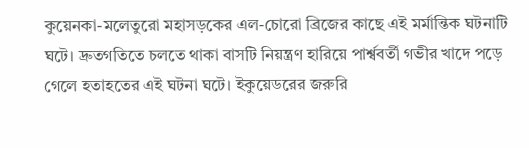কুয়েনকা-মলেতুরো মহাসড়কের এল-চোরো ব্রিজের কাছে এই মর্মান্তিক ঘটনাটি ঘটে। দ্রুতগতিতে চলতে থাকা বাসটি নিয়ন্ত্রণ হারিয়ে পার্শ্ববর্তী গভীর খাদে পড়ে গেলে হতাহতের এই ঘটনা ঘটে। ইকুয়েডরের জরুরি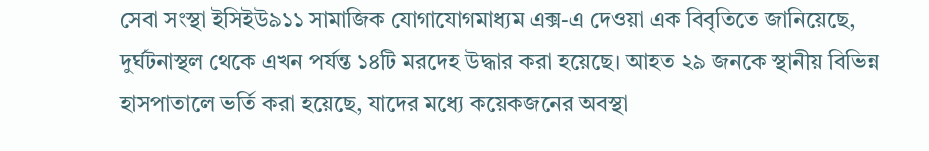সেবা সংস্থা ইসিইউ৯১১ সামাজিক যোগাযোগমাধ্যম এক্স-এ দেওয়া এক বিবৃতিতে জানিয়েছে, দুর্ঘটনাস্থল থেকে এখন পর্যন্ত ১৪টি মরদেহ উদ্ধার করা হয়েছে। আহত ২৯ জনকে স্থানীয় বিভিন্ন হাসপাতালে ভর্তি করা হয়েছে, যাদের মধ্যে কয়েকজনের অবস্থা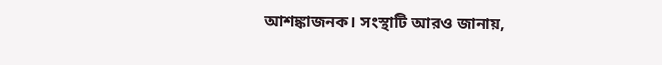আশঙ্কাজনক। সংস্থাটি আরও জানায়,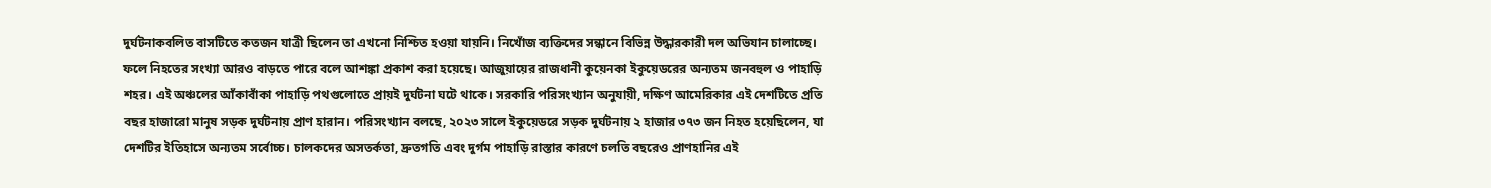দুর্ঘটনাকবলিত বাসটিতে কতজন যাত্রী ছিলেন তা এখনো নিশ্চিত হওয়া যায়নি। নিখোঁজ ব্যক্তিদের সন্ধানে বিভিন্ন উদ্ধারকারী দল অভিযান চালাচ্ছে। ফলে নিহতের সংখ্যা আরও বাড়তে পারে বলে আশঙ্কা প্রকাশ করা হয়েছে। আজুয়ায়ের রাজধানী কুয়েনকা ইকুয়েডরের অন্যতম জনবহুল ও পাহাড়ি শহর। এই অঞ্চলের আঁকাবাঁকা পাহাড়ি পথগুলোতে প্রায়ই দুর্ঘটনা ঘটে থাকে। সরকারি পরিসংখ্যান অনুযায়ী, দক্ষিণ আমেরিকার এই দেশটিতে প্রতি বছর হাজারো মানুষ সড়ক দুর্ঘটনায় প্রাণ হারান। পরিসংখ্যান বলছে, ২০২৩ সালে ইকুয়েডরে সড়ক দুর্ঘটনায় ২ হাজার ৩৭৩ জন নিহত হয়েছিলেন, যা দেশটির ইতিহাসে অন্যতম সর্বোচ্চ। চালকদের অসতর্কতা, দ্রুতগতি এবং দুর্গম পাহাড়ি রাস্তার কারণে চলতি বছরেও প্রাণহানির এই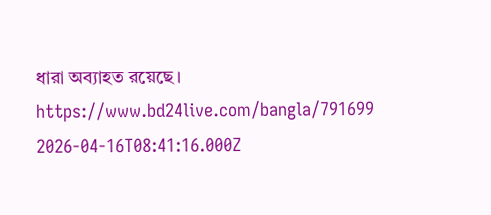ধারা অব্যাহত রয়েছে। https://www.bd24live.com/bangla/791699 2026-04-16T08:41:16.000Z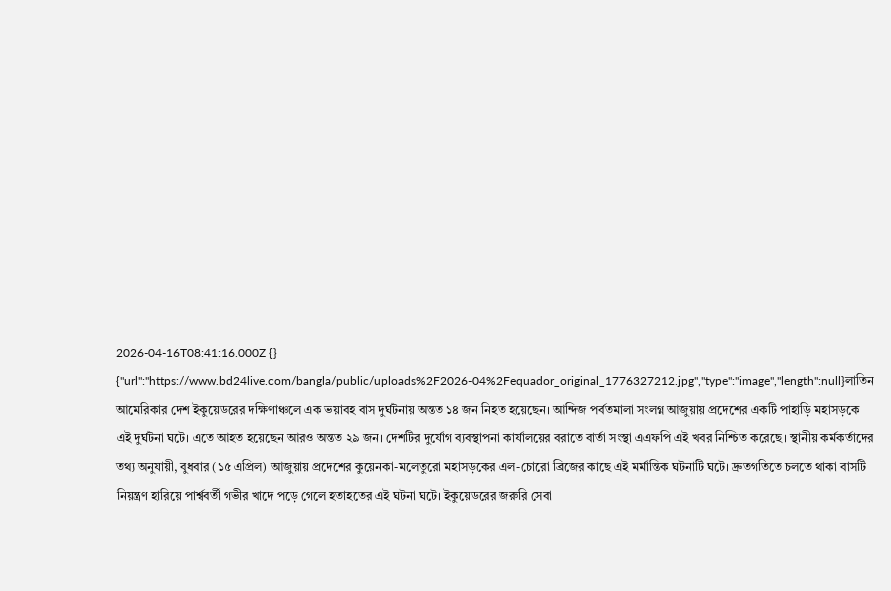2026-04-16T08:41:16.000Z {} {"url":"https://www.bd24live.com/bangla/public/uploads%2F2026-04%2Fequador_original_1776327212.jpg","type":"image","length":null}লাতিন আমেরিকার দেশ ইকুয়েডরের দক্ষিণাঞ্চলে এক ভয়াবহ বাস দুর্ঘটনায় অন্তত ১৪ জন নিহত হয়েছেন। আন্দিজ পর্বতমালা সংলগ্ন আজুয়ায় প্রদেশের একটি পাহাড়ি মহাসড়কে এই দুর্ঘটনা ঘটে। এতে আহত হয়েছেন আরও অন্তত ২৯ জন। দেশটির দুর্যোগ ব্যবস্থাপনা কার্যালয়ের বরাতে বার্তা সংস্থা এএফপি এই খবর নিশ্চিত করেছে। স্থানীয় কর্মকর্তাদের তথ্য অনুযায়ী, বুধবার (১৫ এপ্রিল) আজুয়ায় প্রদেশের কুয়েনকা-মলেতুরো মহাসড়কের এল-চোরো ব্রিজের কাছে এই মর্মান্তিক ঘটনাটি ঘটে। দ্রুতগতিতে চলতে থাকা বাসটি নিয়ন্ত্রণ হারিয়ে পার্শ্ববর্তী গভীর খাদে পড়ে গেলে হতাহতের এই ঘটনা ঘটে। ইকুয়েডরের জরুরি সেবা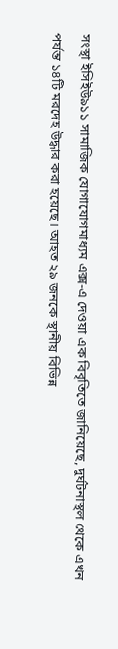সংস্থা ইসিইউ৯১১ সামাজিক যোগাযোগমাধ্যম এক্স-এ দেওয়া এক বিবৃতিতে জানিয়েছে, দুর্ঘটনাস্থল থেকে এখন পর্যন্ত ১৪টি মরদেহ উদ্ধার করা হয়েছে। আহত ২৯ জনকে স্থানীয় বিভিন্ন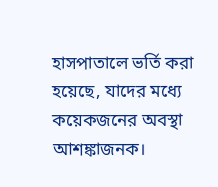হাসপাতালে ভর্তি করা হয়েছে, যাদের মধ্যে কয়েকজনের অবস্থা আশঙ্কাজনক।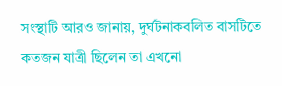সংস্থাটি আরও জানায়, দুর্ঘটনাকবলিত বাসটিতে কতজন যাত্রী ছিলেন তা এখনো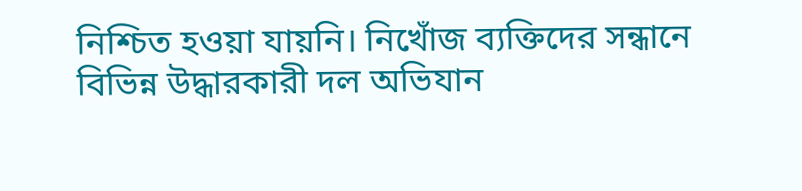নিশ্চিত হওয়া যায়নি। নিখোঁজ ব্যক্তিদের সন্ধানে বিভিন্ন উদ্ধারকারী দল অভিযান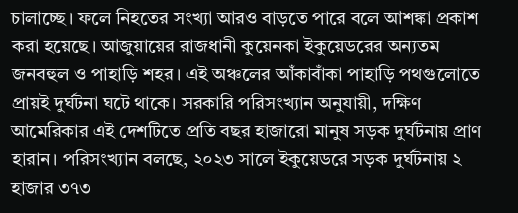চালাচ্ছে। ফলে নিহতের সংখ্যা আরও বাড়তে পারে বলে আশঙ্কা প্রকাশ করা হয়েছে। আজুয়ায়ের রাজধানী কুয়েনকা ইকুয়েডরের অন্যতম জনবহুল ও পাহাড়ি শহর। এই অঞ্চলের আঁকাবাঁকা পাহাড়ি পথগুলোতে প্রায়ই দুর্ঘটনা ঘটে থাকে। সরকারি পরিসংখ্যান অনুযায়ী, দক্ষিণ আমেরিকার এই দেশটিতে প্রতি বছর হাজারো মানুষ সড়ক দুর্ঘটনায় প্রাণ হারান। পরিসংখ্যান বলছে, ২০২৩ সালে ইকুয়েডরে সড়ক দুর্ঘটনায় ২ হাজার ৩৭৩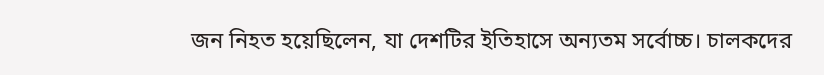জন নিহত হয়েছিলেন, যা দেশটির ইতিহাসে অন্যতম সর্বোচ্চ। চালকদের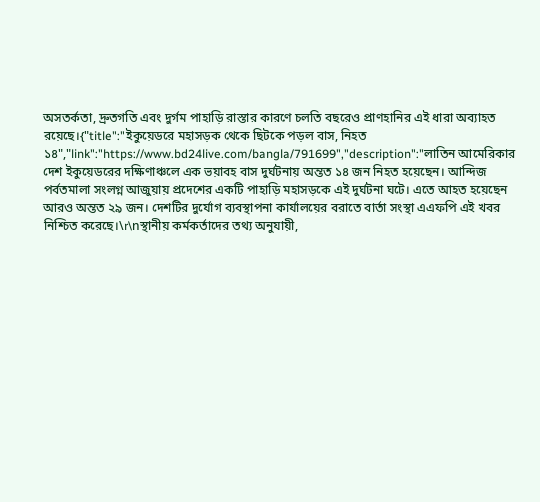অসতর্কতা, দ্রুতগতি এবং দুর্গম পাহাড়ি রাস্তার কারণে চলতি বছরেও প্রাণহানির এই ধারা অব্যাহত রয়েছে।{"title":"ইকুয়েডরে মহাসড়ক থেকে ছিটকে পড়ল বাস, নিহত ১৪","link":"https://www.bd24live.com/bangla/791699","description":"লাতিন আমেরিকার দেশ ইকুয়েডরের দক্ষিণাঞ্চলে এক ভয়াবহ বাস দুর্ঘটনায় অন্তত ১৪ জন নিহত হয়েছেন। আন্দিজ পর্বতমালা সংলগ্ন আজুয়ায় প্রদেশের একটি পাহাড়ি মহাসড়কে এই দুর্ঘটনা ঘটে। এতে আহত হয়েছেন আরও অন্তত ২৯ জন। দেশটির দুর্যোগ ব্যবস্থাপনা কার্যালয়ের বরাতে বার্তা সংস্থা এএফপি এই খবর নিশ্চিত করেছে।\r\nস্থানীয় কর্মকর্তাদের তথ্য অনুযায়ী,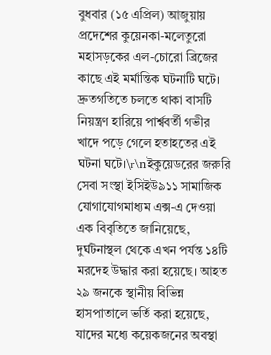বুধবার (১৫ এপ্রিল) আজুয়ায় প্রদেশের কুয়েনকা-মলেতুরো মহাসড়কের এল-চোরো ব্রিজের কাছে এই মর্মান্তিক ঘটনাটি ঘটে। দ্রুতগতিতে চলতে থাকা বাসটি নিয়ন্ত্রণ হারিয়ে পার্শ্ববর্তী গভীর খাদে পড়ে গেলে হতাহতের এই ঘটনা ঘটে।\r\nইকুয়েডরের জরুরি সেবা সংস্থা ইসিইউ৯১১ সামাজিক যোগাযোগমাধ্যম এক্স-এ দেওয়া এক বিবৃতিতে জানিয়েছে, দুর্ঘটনাস্থল থেকে এখন পর্যন্ত ১৪টি মরদেহ উদ্ধার করা হয়েছে। আহত ২৯ জনকে স্থানীয় বিভিন্ন হাসপাতালে ভর্তি করা হয়েছে, যাদের মধ্যে কয়েকজনের অবস্থা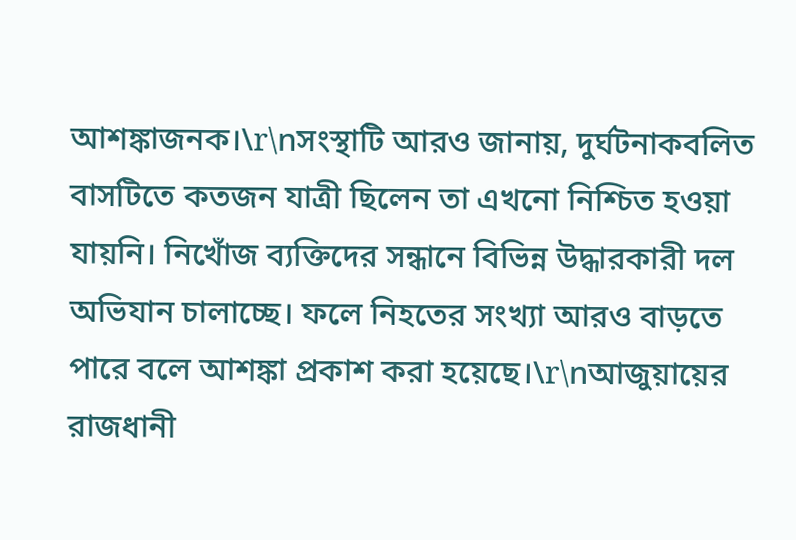আশঙ্কাজনক।\r\nসংস্থাটি আরও জানায়, দুর্ঘটনাকবলিত বাসটিতে কতজন যাত্রী ছিলেন তা এখনো নিশ্চিত হওয়া যায়নি। নিখোঁজ ব্যক্তিদের সন্ধানে বিভিন্ন উদ্ধারকারী দল অভিযান চালাচ্ছে। ফলে নিহতের সংখ্যা আরও বাড়তে পারে বলে আশঙ্কা প্রকাশ করা হয়েছে।\r\nআজুয়ায়ের রাজধানী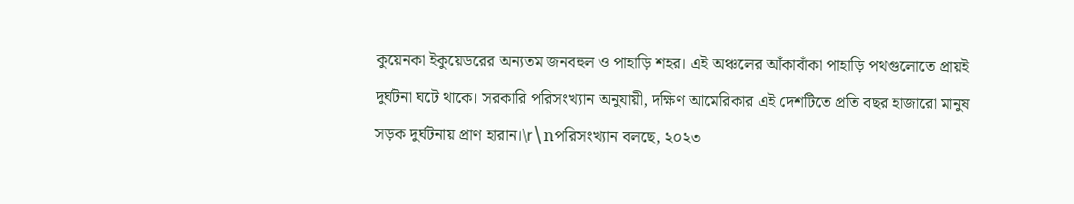কুয়েনকা ইকুয়েডরের অন্যতম জনবহুল ও পাহাড়ি শহর। এই অঞ্চলের আঁকাবাঁকা পাহাড়ি পথগুলোতে প্রায়ই দুর্ঘটনা ঘটে থাকে। সরকারি পরিসংখ্যান অনুযায়ী, দক্ষিণ আমেরিকার এই দেশটিতে প্রতি বছর হাজারো মানুষ সড়ক দুর্ঘটনায় প্রাণ হারান।\r\nপরিসংখ্যান বলছে, ২০২৩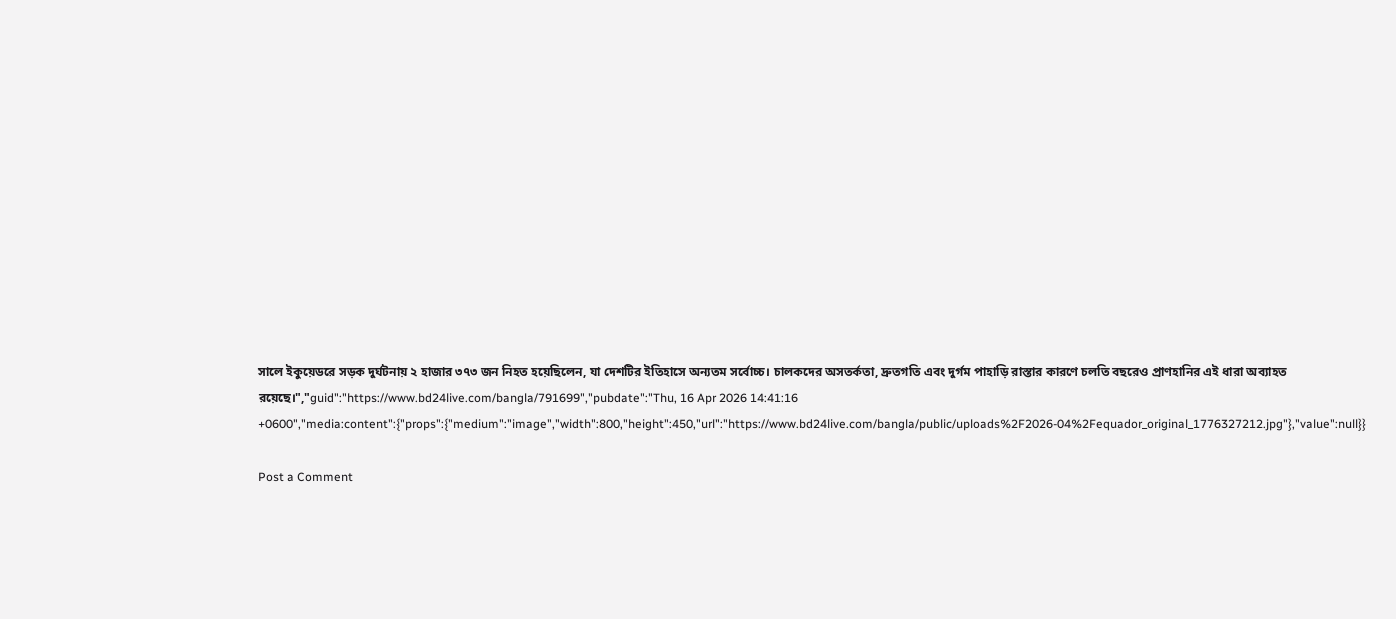সালে ইকুয়েডরে সড়ক দুর্ঘটনায় ২ হাজার ৩৭৩ জন নিহত হয়েছিলেন, যা দেশটির ইতিহাসে অন্যতম সর্বোচ্চ। চালকদের অসতর্কতা, দ্রুতগতি এবং দুর্গম পাহাড়ি রাস্তার কারণে চলতি বছরেও প্রাণহানির এই ধারা অব্যাহত রয়েছে।","guid":"https://www.bd24live.com/bangla/791699","pubdate":"Thu, 16 Apr 2026 14:41:16 +0600","media:content":{"props":{"medium":"image","width":800,"height":450,"url":"https://www.bd24live.com/bangla/public/uploads%2F2026-04%2Fequador_original_1776327212.jpg"},"value":null}}

Post a Comment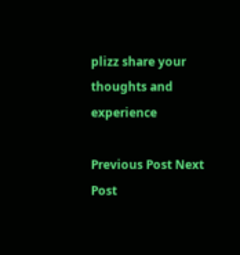plizz share your thoughts and experience

Previous Post Next Post